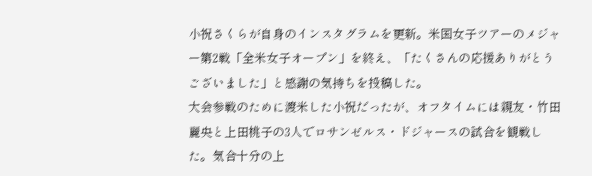小祝さくらが自身のインスタグラムを更新。米国女子ツアーのメジャー第2戦「全米女子オープン」を終え、「たくさんの応援ありがとうございました」と感謝の気持ちを投稿した。
大会参戦のために渡米した小祝だったが、オフタイムには親友・竹田麗央と上田桃子の3人でロサンゼルス・ドジャースの試合を観戦した。気合十分の上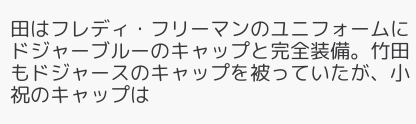田はフレディ・フリーマンのユニフォームにドジャーブルーのキャップと完全装備。竹田もドジャースのキャップを被っていたが、小祝のキャップは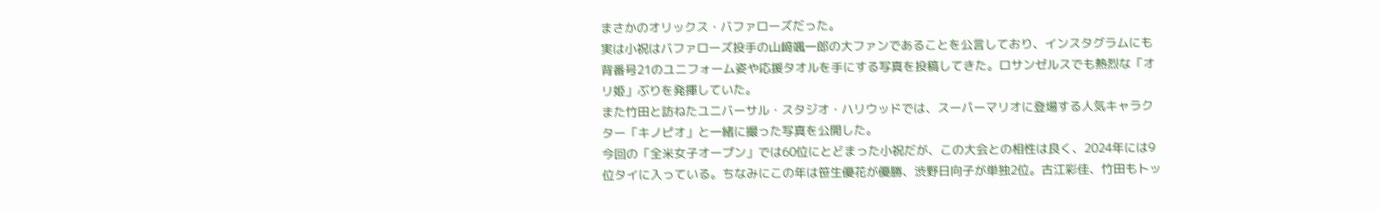まさかのオリックス・バファローズだった。
実は小祝はバファローズ投手の山﨑颯一郎の大ファンであることを公言しており、インスタグラムにも背番号21のユニフォーム姿や応援タオルを手にする写真を投稿してきた。ロサンゼルスでも熱烈な「オリ姫」ぶりを発揮していた。
また竹田と訪ねたユニバーサル・スタジオ・ハリウッドでは、スーパーマリオに登場する人気キャラクター「キノピオ」と一緒に撮った写真を公開した。
今回の「全米女子オープン」では60位にとどまった小祝だが、この大会との相性は良く、2024年には9位タイに入っている。ちなみにこの年は笹生優花が優勝、渋野日向子が単独2位。古江彩佳、竹田もトッ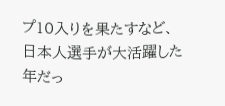プ10入りを果たすなど、日本人選手が大活躍した年だっ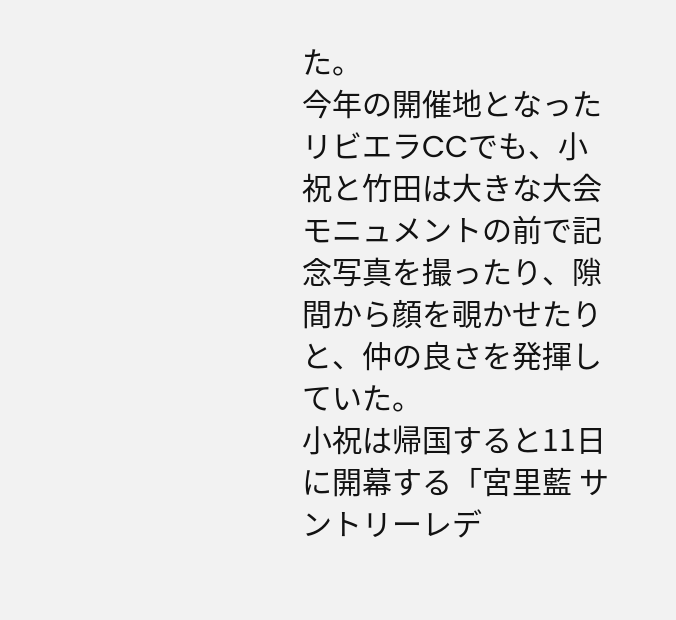た。
今年の開催地となったリビエラCCでも、小祝と竹田は大きな大会モニュメントの前で記念写真を撮ったり、隙間から顔を覗かせたりと、仲の良さを発揮していた。
小祝は帰国すると11日に開幕する「宮里藍 サントリーレデ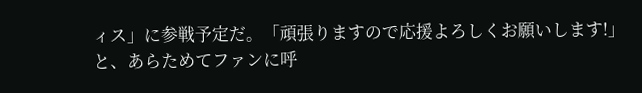ィス」に参戦予定だ。「頑張りますので応援よろしくお願いします!」と、あらためてファンに呼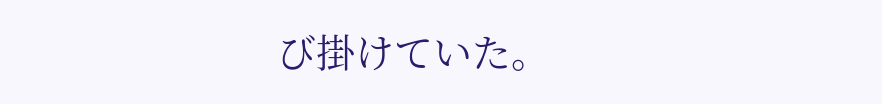び掛けていた。